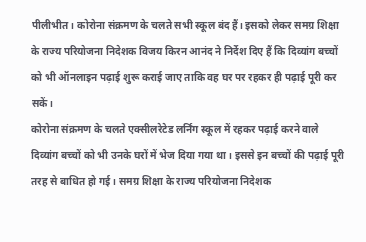पीलीभीत। कोरोना संक्रमण के चलते सभी स्कूल बंद हैं। इसको लेकर समग्र शिक्षा के राज्य परियोजना निदेशक विजय किरन आनंद ने निर्देश दिए हैं कि दिव्यांग बच्चों को भी ऑनलाइन पढ़ाई शुरू कराई जाए ताकि वह घर पर रहकर ही पढ़ाई पूरी कर सकें।
कोरोना संक्रमण के चलते एक्सीलरेटेड लर्निंग स्कूल में रहकर पढ़ाई करने वाले दिव्यांग बच्चों को भी उनके घरों में भेज दिया गया था। इससे इन बच्चों की पढ़ाई पूरी तरह से बाधित हो गई। समग्र शिक्षा के राज्य परियोजना निदेशक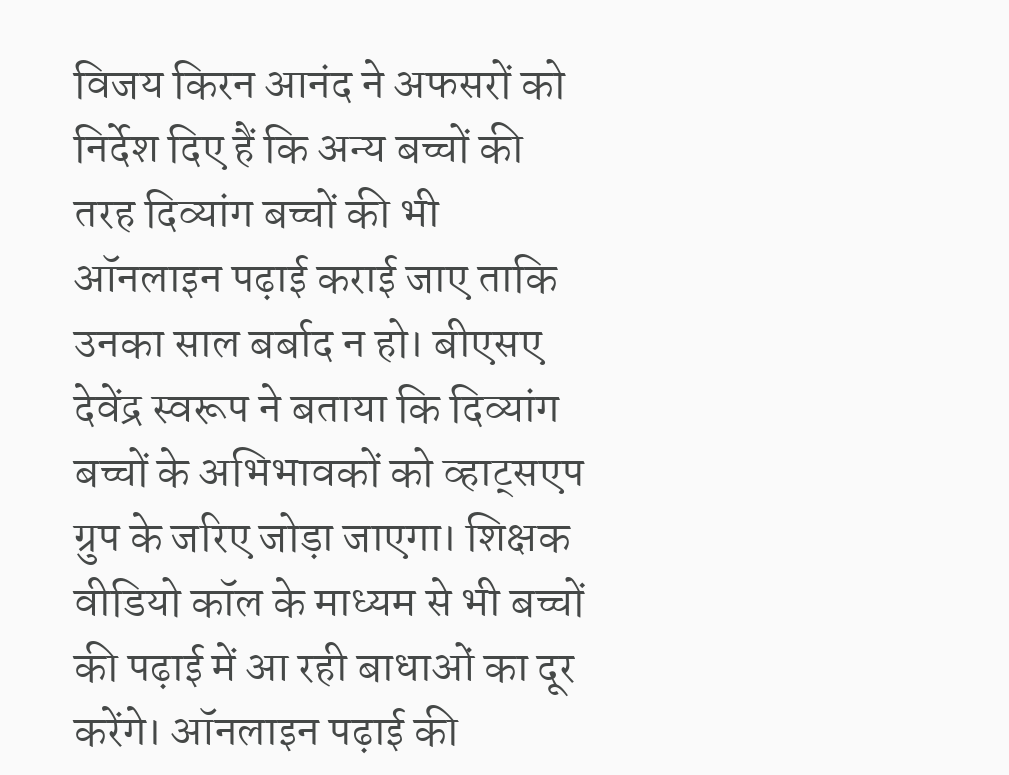विजय किरन आनंद ने अफसरों को निर्देश दिए हैं कि अन्य बच्चों की तरह दिव्यांग बच्चों की भी ऑनलाइन पढ़ाई कराई जाए ताकि उनका साल बर्बाद न हो। बीएसए देवेंद्र स्वरूप ने बताया कि दिव्यांग बच्चों के अभिभावकों को व्हाट्सएप ग्रुप के जरिए जोड़ा जाएगा। शिक्षक वीडियो कॉल के माध्यम से भी बच्चों की पढ़ाई में आ रही बाधाओं का दूर करेंगे। ऑनलाइन पढ़ाई की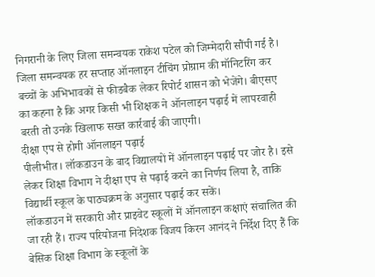निगरानी के लिए जिला समन्वयक राकेश पटेल को जिम्मेदारी सौंपी गई है। जिला समन्वयक हर सप्ताह ऑनलाइन टीचिंग प्रोग्राम की मॉनिटरिंग कर बच्चों के अभिभावकों से फीडबैक लेकर रिपोर्ट शासन को भेजेंगे। बीएसए का कहना है कि अगर किसी भी शिक्षक ने ऑनलाइन पढ़ाई में लापरवाही बरती तो उनके खिलाफ सख्त कार्रवाई की जाएगी।
दीक्षा एप से होगी ऑनलाइन पढ़ाई
पीलीभीत। लॉकडाउन के बाद विद्यालयों में ऑनलाइन पढ़ाई पर जोर है। इसे लेकर शिक्षा विभाग ने दीक्षा एप से पढ़ाई करने का निर्णय लिया है, ताकि विद्यार्थी स्कूल के पाठ्यक्रम के अनुसार पढ़ाई कर सकें।
लॉकडाउन में सरकारी और प्राइवेट स्कूलों में ऑनलाइन कक्षाएं संचालित की जा रही हैं। राज्य परियोजना निदेशक विजय किरन आनंद ने निर्देश दिए हैं कि बेसिक शिक्षा विभाग के स्कूलों के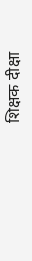शिक्षक दीक्षा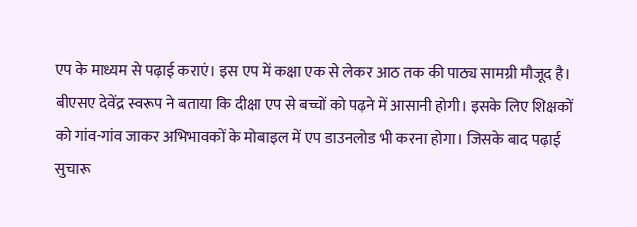एप के माध्यम से पढ़ाई कराएं। इस एप में कक्षा एक से लेकर आठ तक की पाठ्य सामग्री मौजूद है। बीएसए देवेंद्र स्वरूप ने बताया कि दीक्षा एप से बच्चों को पढ़ने में आसानी होगी। इसके लिए शिक्षकों को गांव-गांव जाकर अभिभावकों के मोबाइल में एप डाउनलोड भी करना होगा। जिसके बाद पढ़ाई सुचारू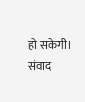हो सकेगी। संवाद